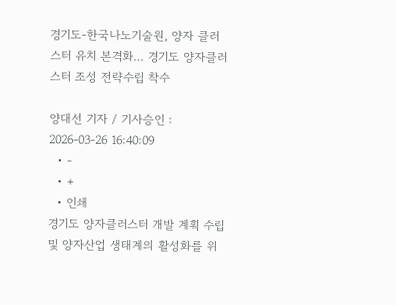경기도-한국나노기술원, 양자 클러스터 유치 본격화… 경기도 양자클러스터 조성 전략수립 착수

양대선 기자 / 기사승인 : 2026-03-26 16:40:09
  • -
  • +
  • 인쇄
경기도 양자클러스터 개발 계획 수립 및 양자산업 생태계의 활성화를 위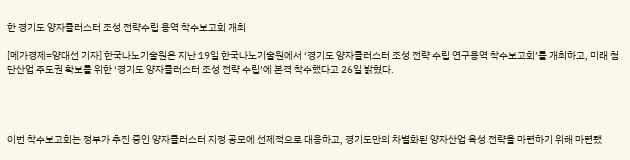한 경기도 양자클러스터 조성 전략수립 용역 착수보고회 개최

[메가경제=양대선 기자] 한국나노기술원은 지난 19일 한국나노기술원에서 ‘경기도 양자클러스터 조성 전략 수립 연구용역 착수보고회’를 개최하고, 미래 첨단산업 주도권 확보를 위한 ‘경기도 양자클러스터 조성 전략 수립’에 본격 착수했다고 26일 밝혔다.




이번 착수보고회는 정부가 추진 중인 양자클러스터 지정 공모에 선제적으로 대응하고, 경기도만의 차별화된 양자산업 육성 전략을 마련하기 위해 마련됐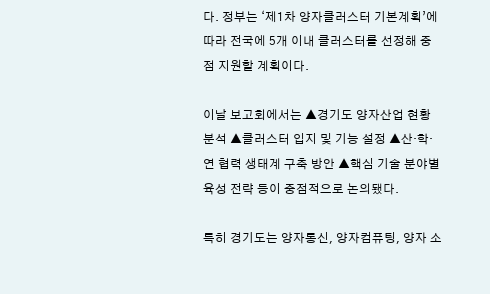다. 정부는 ‘제1차 양자클러스터 기본계획’에 따라 전국에 5개 이내 클러스터를 선정해 중점 지원할 계획이다.

이날 보고회에서는 ▲경기도 양자산업 현황 분석 ▲클러스터 입지 및 기능 설정 ▲산·학·연 협력 생태계 구축 방안 ▲핵심 기술 분야별 육성 전략 등이 중점적으로 논의됐다.

특히 경기도는 양자통신, 양자컴퓨팅, 양자 소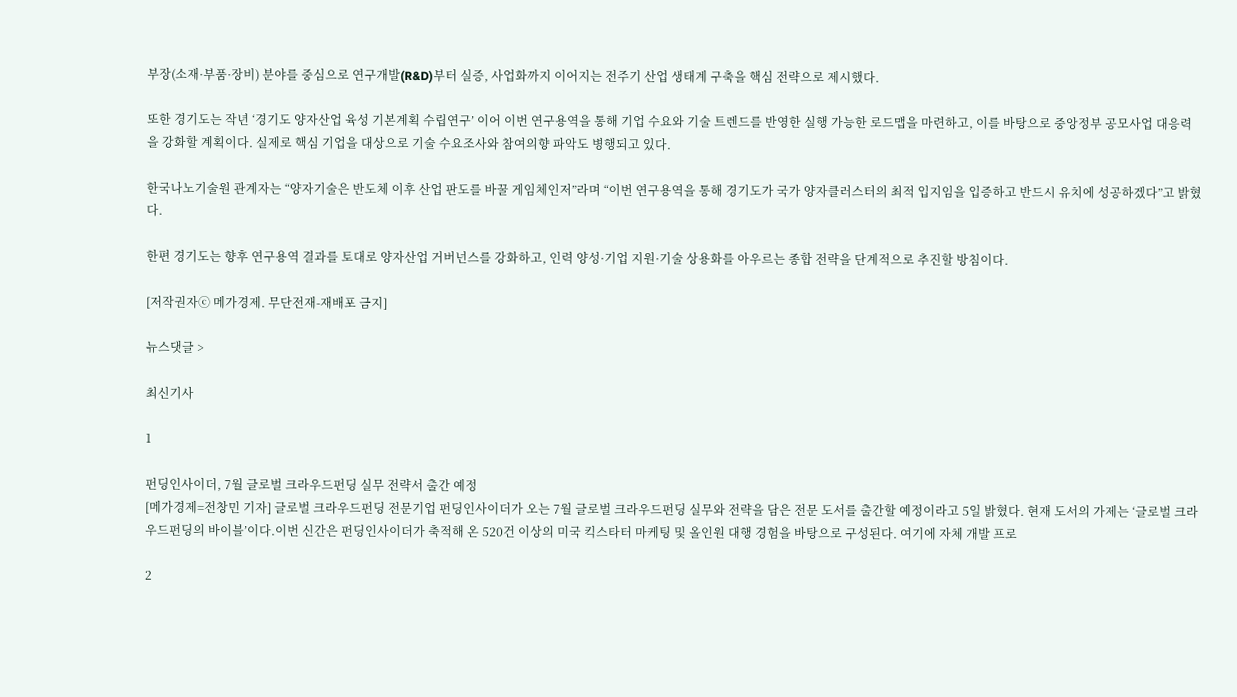부장(소재·부품·장비) 분야를 중심으로 연구개발(R&D)부터 실증, 사업화까지 이어지는 전주기 산업 생태계 구축을 핵심 전략으로 제시했다.

또한 경기도는 작년 ‘경기도 양자산업 육성 기본계획 수립연구’ 이어 이번 연구용역을 통해 기업 수요와 기술 트렌드를 반영한 실행 가능한 로드맵을 마련하고, 이를 바탕으로 중앙정부 공모사업 대응력을 강화할 계획이다. 실제로 핵심 기업을 대상으로 기술 수요조사와 참여의향 파악도 병행되고 있다.

한국나노기술원 관계자는 “양자기술은 반도체 이후 산업 판도를 바꿀 게임체인저”라며 “이번 연구용역을 통해 경기도가 국가 양자클러스터의 최적 입지임을 입증하고 반드시 유치에 성공하겠다”고 밝혔다.

한편 경기도는 향후 연구용역 결과를 토대로 양자산업 거버넌스를 강화하고, 인력 양성·기업 지원·기술 상용화를 아우르는 종합 전략을 단계적으로 추진할 방침이다.

[저작권자ⓒ 메가경제. 무단전재-재배포 금지]

뉴스댓글 >

최신기사

1

펀딩인사이더, 7월 글로벌 크라우드펀딩 실무 전략서 출간 예정
[메가경제=전창민 기자] 글로벌 크라우드펀딩 전문기업 펀딩인사이더가 오는 7월 글로벌 크라우드펀딩 실무와 전략을 담은 전문 도서를 출간할 예정이라고 5일 밝혔다. 현재 도서의 가제는 ‘글로벌 크라우드펀딩의 바이블’이다.이번 신간은 펀딩인사이더가 축적해 온 520건 이상의 미국 킥스타터 마케팅 및 올인원 대행 경험을 바탕으로 구성된다. 여기에 자체 개발 프로

2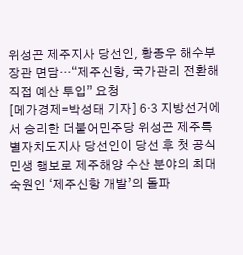위성곤 제주지사 당선인, 황종우 해수부 장관 면담…“제주신항, 국가관리 전환해 직접 예산 투입” 요청
[메가경제=박성태 기자] 6·3 지방선거에서 승리한 더불어민주당 위성곤 제주특별자치도지사 당선인이 당선 후 첫 공식 민생 행보로 제주해양 수산 분야의 최대 숙원인 ‘제주신항 개발’의 돌파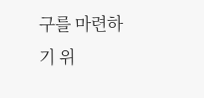구를 마련하기 위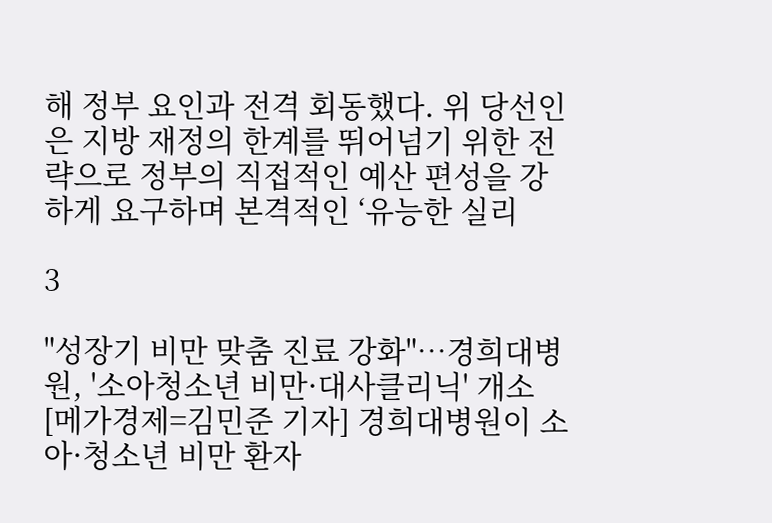해 정부 요인과 전격 회동했다. 위 당선인은 지방 재정의 한계를 뛰어넘기 위한 전략으로 정부의 직접적인 예산 편성을 강하게 요구하며 본격적인 ‘유능한 실리

3

"성장기 비만 맞춤 진료 강화"…경희대병원, '소아청소년 비만·대사클리닉' 개소
[메가경제=김민준 기자] 경희대병원이 소아·청소년 비만 환자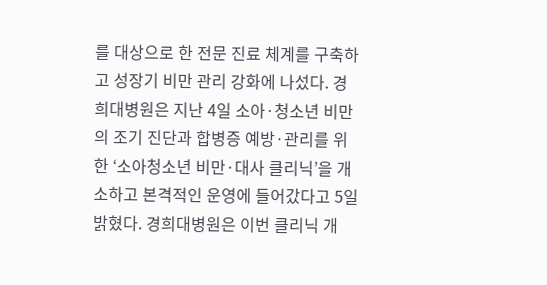를 대상으로 한 전문 진료 체계를 구축하고 성장기 비만 관리 강화에 나섰다. 경희대병원은 지난 4일 소아·청소년 비만의 조기 진단과 합병증 예방·관리를 위한 ‘소아청소년 비만·대사 클리닉’을 개소하고 본격적인 운영에 들어갔다고 5일 밝혔다. 경희대병원은 이번 클리닉 개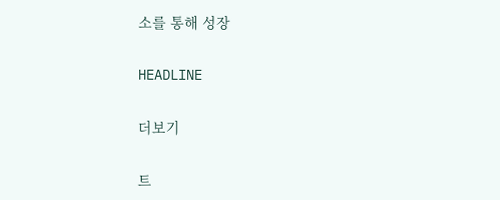소를 통해 성장

HEADLINE

더보기

트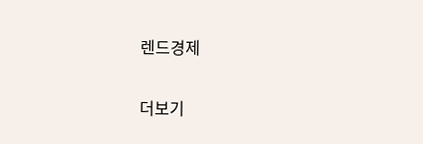렌드경제

더보기